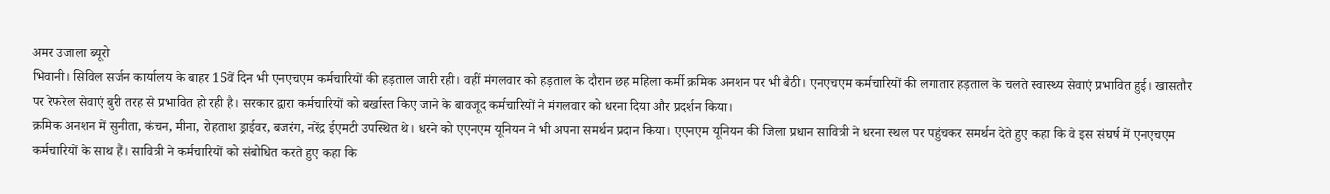अमर उजाला ब्यूरो
भिवानी। सिविल सर्जन कार्यालय के बाहर 15वें दिन भी एनएचएम कर्मचारियों की हड़ताल जारी रही। वहीं मंगलवार को हड़ताल के दौरान छह महिला कर्मी क्रमिक अनशन पर भी बैठी। एनएचएम कर्मचारियों की लगातार हड़ताल के चलते स्वास्थ्य सेवाएं प्रभावित हुई। खासतौर पर रेफरेल सेवाएं बुरी तरह से प्रभावित हो रही है। सरकार द्वारा कर्मचारियों को बर्खास्त किए जाने के बावजूद कर्मचारियों ने मंगलवार को धरना दिया और प्रदर्शन किया।
क्रमिक अनशन में सुनीता, कंचन, मीना, रोहताश ड्राईवर, बजरंग, नरेंद्र ईएमटी उपस्थित थे। धरने को एएनएम यूनियन ने भी अपना समर्थन प्रदान किया। एएनएम यूनियन की जिला प्रधान सावित्री ने धरना स्थल पर पहुंचकर समर्थन देते हुए कहा कि वे इस संघर्ष में एनएचएम कर्मचारियों के साथ हैं। सावित्री ने कर्मचारियों को संबोधित करते हुए कहा कि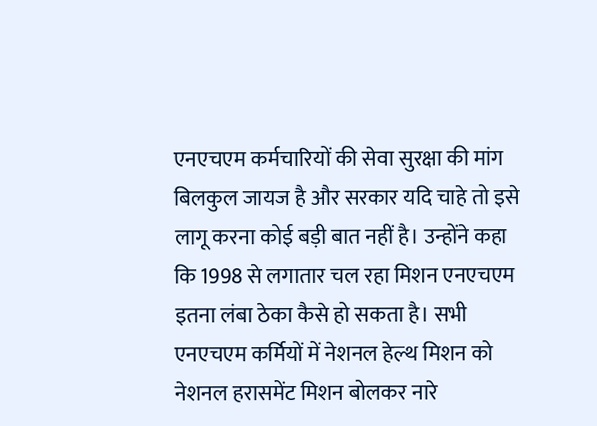एनएचएम कर्मचारियों की सेवा सुरक्षा की मांग बिलकुल जायज है और सरकार यदि चाहे तो इसे लागू करना कोई बड़ी बात नहीं है। उन्होंने कहा कि 1998 से लगातार चल रहा मिशन एनएचएम इतना लंबा ठेका कैसे हो सकता है। सभी एनएचएम कर्मियों में नेशनल हेल्थ मिशन को नेशनल हरासमेंट मिशन बोलकर नारे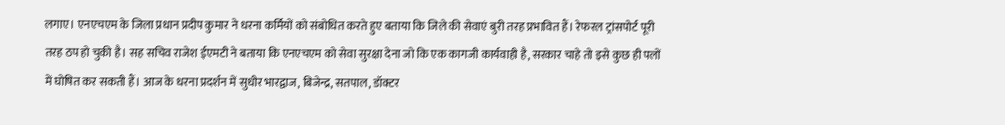लगाए। एनएचएम के जिला प्रधान प्रदीप कुमार ने धरना कर्मियों को संबोधित करते हुए बताया कि जिले की सेवाएं बुरी तरह प्रभावित हैं। रेफरल ट्रांसपोर्ट पूरी तरह ठप हो चुकी है। सह सचिव राजेश ईएमटी ने बताया कि एनएचएम को सेवा सुरक्षा देना जो कि एक कागजी कार्यवाही है, सरकार चाहे तो इसे कुछ ही पलों में घोषित कर सकती हैं। आज के धरना प्रदर्शन में सुधीर भारद्वाज, बिजेन्द्र, सतपाल, डॉक्टर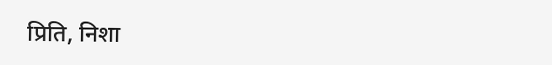प्रिति, निशा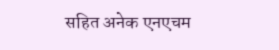सहित अनेक एनएचम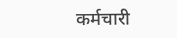कर्मचारी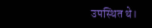उपस्थित थे।